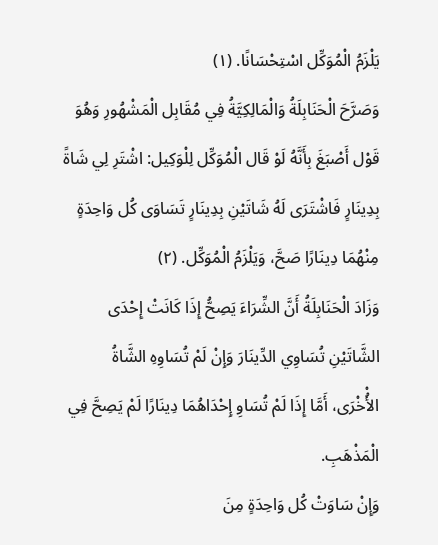يَلْزَمُ الْمُوَكِّل اسْتِحْسَانًا. (١)
وَصَرَّحَ الْحَنَابِلَةُ وَالْمَالِكِيَّةُ فِي مُقَابِل الْمَشْهُورِ وَهُوَ قَوْل أَصْبَغَ بِأَنَّهُ لَوْ قَال الْمُوَكِّل لِلْوَكِيل: اشْتَرِ لِي شَاةً بِدِينَارٍ فَاشْتَرَى لَهُ شَاتَيْنِ بِدِينَارٍ تَسَاوَى كُل وَاحِدَةٍ مِنْهُمَا دِينَارًا صَحَّ، وَيَلْزَمُ الْمُوَكِّل. (٢)
وَزَادَ الْحَنَابِلَةُ أَنَّ الشِّرَاءَ يَصِحُّ إِذَا كَانَتْ إِحْدَى الشَّاتَيْنِ تُسَاوِي الدِّينَارَ وَإِنْ لَمْ تُسَاوِهِ الشَّاةُ الأُْخْرَى، أَمَّا إِذَا لَمْ تُسَاوِ إِحْدَاهُمَا دِينَارًا لَمْ يَصِحَّ فِي الْمَذْهَبِ.
وَإِنْ سَاوَتْ كُل وَاحِدَةٍ مِنَ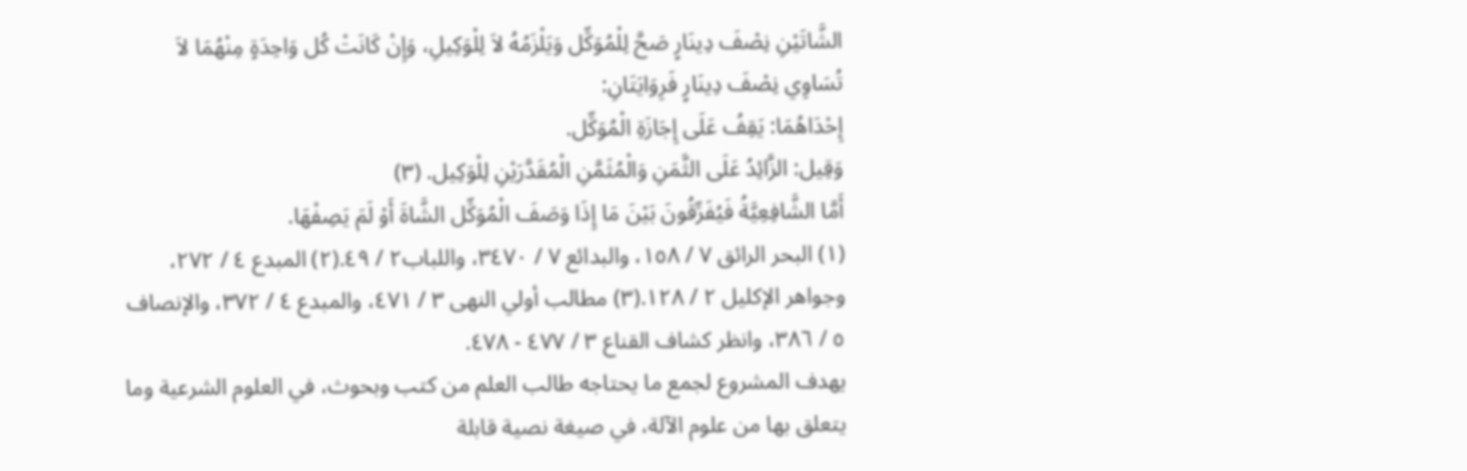الشَّاتَيْنِ نِصْفَ دِينَارٍ صَحَّ لِلْمُوَكِّل وَيَلْزَمُهُ لاَ لِلْوَكِيلِ، وَإِنْ كَانَتْ كُل وَاحِدَةٍ مِنْهُمَا لاَ تُسَاوِي نِصْفَ دِينَارٍ فَرِوَايَتَانِ:
إِحْدَاهُمَا: يَقِفُ عَلَى إِجَازَةِ الْمُوَكِّل.
وَقِيل: الزَّائِدُ عَلَى الثَّمَنِ وَالْمُثَمَّنِ الْمُقَدَّرَيْنِ لِلْوَكِيل. (٣)
أَمَّا الشَّافِعِيَّةُ فَيُفَرِّقُونَ بَيْنَ مَا إِذَا وَصَفَ الْمُوَكِّل الشَّاةَ أَوْ لَمَ يَصِفْهَا.
(١) البحر الرائق ٧ / ١٥٨، والبدائع ٧ / ٣٤٧٠، واللباب٢ / ٤٩.(٢) المبدع ٤ / ٢٧٢، وجواهر الإكليل ٢ / ١٢٨.(٣) مطالب أولي النهى ٣ / ٤٧١، والمبدع ٤ / ٣٧٢، والإنصاف ٥ / ٣٨٦، وانظر كشاف القناع ٣ / ٤٧٧ - ٤٧٨.
يهدف المشروع لجمع ما يحتاجه طالب العلم من كتب وبحوث، في العلوم الشرعية وما يتعلق بها من علوم الآلة، في صيغة نصية قابلة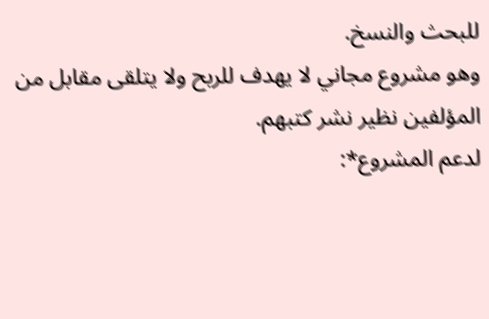للبحث والنسخ.
وهو مشروع مجاني لا يهدف للربح ولا يتلقى مقابل من المؤلفين نظير نشر كتبهم.
لدعم المشروع*: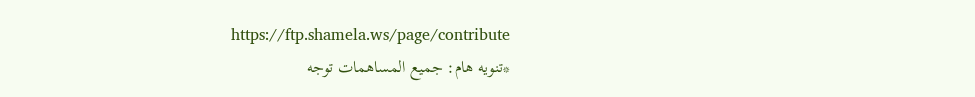https://ftp.shamela.ws/page/contribute
*تنويه هام: جميع المساهمات توجه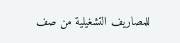للمصاريف التشغيلية من صف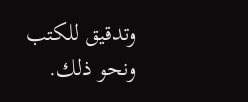وتدقيق للكتب ونحو ذلك.